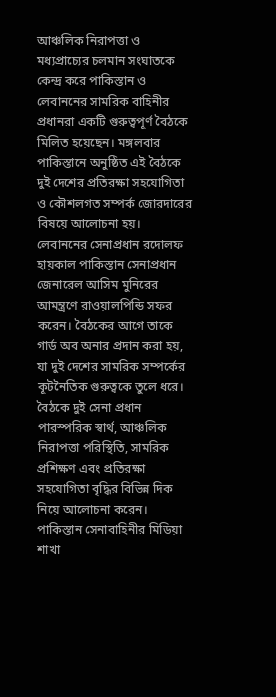আঞ্চলিক নিরাপত্তা ও মধ্যপ্রাচ্যের চলমান সংঘাতকে কেন্দ্র করে পাকিস্তান ও লেবাননের সামরিক বাহিনীর প্রধানরা একটি গুরুত্বপূর্ণ বৈঠকে মিলিত হয়েছেন। মঙ্গলবার পাকিস্তানে অনুষ্ঠিত এই বৈঠকে দুই দেশের প্রতিরক্ষা সহযোগিতা ও কৌশলগত সম্পর্ক জোরদারের বিষয়ে আলোচনা হয়।
লেবাননের সেনাপ্রধান রদোলফ হায়কাল পাকিস্তান সেনাপ্রধান জেনারেল আসিম মুনিরের আমন্ত্রণে রাওয়ালপিন্ডি সফর করেন। বৈঠকের আগে তাকে গার্ড অব অনার প্রদান করা হয়, যা দুই দেশের সামরিক সম্পর্কের কূটনৈতিক গুরুত্বকে তুলে ধরে।
বৈঠকে দুই সেনা প্রধান পারস্পরিক স্বার্থ, আঞ্চলিক নিরাপত্তা পরিস্থিতি, সামরিক প্রশিক্ষণ এবং প্রতিরক্ষা সহযোগিতা বৃদ্ধির বিভিন্ন দিক নিয়ে আলোচনা করেন। পাকিস্তান সেনাবাহিনীর মিডিয়া শাখা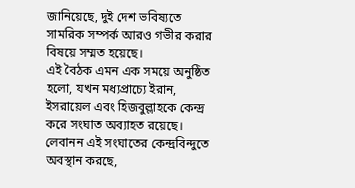জানিয়েছে, দুই দেশ ভবিষ্যতে সামরিক সম্পর্ক আরও গভীর করার বিষয়ে সম্মত হয়েছে।
এই বৈঠক এমন এক সময়ে অনুষ্ঠিত হলো, যখন মধ্যপ্রাচ্যে ইরান, ইসরায়েল এবং হিজবুল্লাহকে কেন্দ্র করে সংঘাত অব্যাহত রয়েছে। লেবানন এই সংঘাতের কেন্দ্রবিন্দুতে অবস্থান করছে,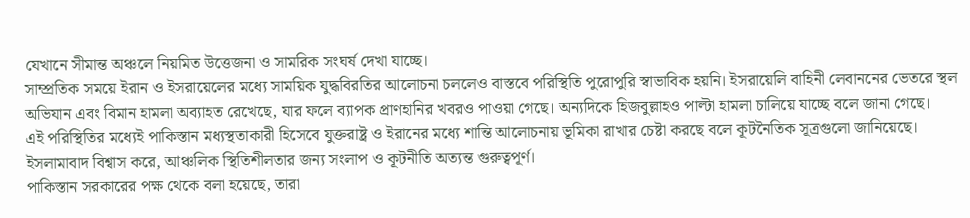যেখানে সীমান্ত অঞ্চলে নিয়মিত উত্তেজনা ও সামরিক সংঘর্ষ দেখা যাচ্ছে।
সাম্প্রতিক সময়ে ইরান ও ইসরায়েলের মধ্যে সাময়িক যুদ্ধবিরতির আলোচনা চললেও বাস্তবে পরিস্থিতি পুরোপুরি স্বাভাবিক হয়নি। ইসরায়েলি বাহিনী লেবাননের ভেতরে স্থল অভিযান এবং বিমান হামলা অব্যাহত রেখেছে, যার ফলে ব্যাপক প্রাণহানির খবরও পাওয়া গেছে। অন্যদিকে হিজবুল্লাহও পাল্টা হামলা চালিয়ে যাচ্ছে বলে জানা গেছে।
এই পরিস্থিতির মধ্যেই পাকিস্তান মধ্যস্থতাকারী হিসেবে যুক্তরাষ্ট্র ও ইরানের মধ্যে শান্তি আলোচনায় ভূমিকা রাখার চেষ্টা করছে বলে কূটনৈতিক সূত্রগুলো জানিয়েছে। ইসলামাবাদ বিশ্বাস করে, আঞ্চলিক স্থিতিশীলতার জন্য সংলাপ ও কূটনীতি অত্যন্ত গুরুত্বপূর্ণ।
পাকিস্তান সরকারের পক্ষ থেকে বলা হয়েছে, তারা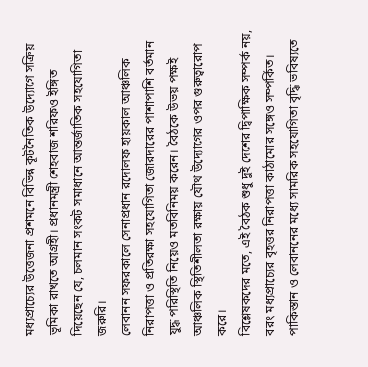মধ্যপ্রাচ্যের উত্তেজনা প্রশমনে বিভিন্ন কূটনৈতিক উদ্যোগে সক্রিয় ভূমিকা রাখতে আগ্রহী। প্রধানমন্ত্রী শেহবাজ শরিফও ইঙ্গিত দিয়েছেন যে, চলমান সংকট সমাধানে আন্তর্জাতিক সহযোগিতা জরুরি।
লেবানন সফরকালে সেনাপ্রধান রদোলফ হায়কাল আঞ্চলিক নিরাপত্তা ও প্রতিরক্ষা সহযোগিতা জোরদারের পাশাপাশি বর্তমান যুদ্ধ পরিস্থিতি নিয়েও মতবিনিময় করেন। বৈঠকে উভয় পক্ষই আঞ্চলিক স্থিতিশীলতা রক্ষায় যৌথ উদ্যোগের ওপর গুরুত্বারোপ করে।
বিশ্লেষকদের মতে, এই বৈঠক শুধু দুই দেশের দ্বিপাক্ষিক সম্পর্ক নয়, বরং মধ্যপ্রাচ্যের বৃহত্তর নিরাপত্তা কাঠামোর সঙ্গেও সম্পর্কিত। পাকিস্তান ও লেবাননের মধ্যে সামরিক সহযোগিতা বৃদ্ধি ভবিষ্যতে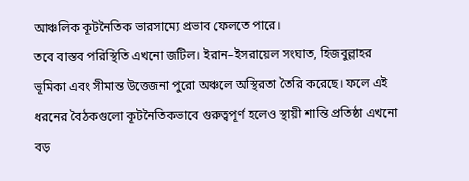আঞ্চলিক কূটনৈতিক ভারসাম্যে প্রভাব ফেলতে পারে।
তবে বাস্তব পরিস্থিতি এখনো জটিল। ইরান–ইসরায়েল সংঘাত, হিজবুল্লাহর ভূমিকা এবং সীমান্ত উত্তেজনা পুরো অঞ্চলে অস্থিরতা তৈরি করেছে। ফলে এই ধরনের বৈঠকগুলো কূটনৈতিকভাবে গুরুত্বপূর্ণ হলেও স্থায়ী শান্তি প্রতিষ্ঠা এখনো বড়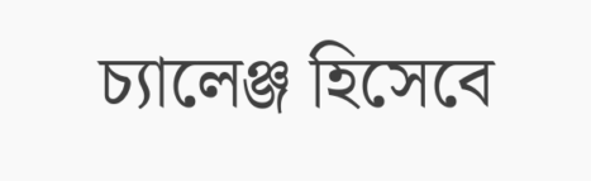চ্যালেঞ্জ হিসেবে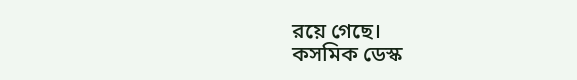রয়ে গেছে।
কসমিক ডেস্ক